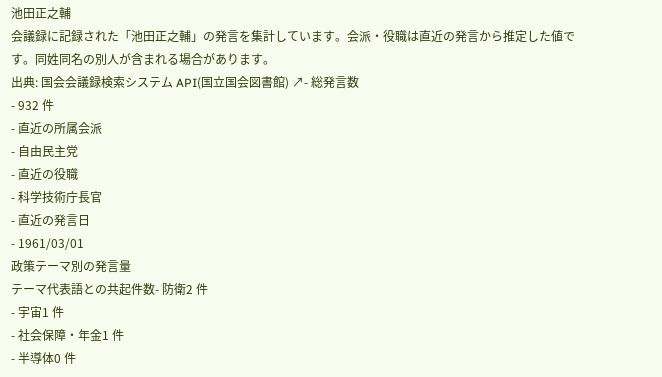池田正之輔
会議録に記録された「池田正之輔」の発言を集計しています。会派・役職は直近の発言から推定した値です。同姓同名の別人が含まれる場合があります。
出典: 国会会議録検索システム API(国立国会図書館) ↗- 総発言数
- 932 件
- 直近の所属会派
- 自由民主党
- 直近の役職
- 科学技術庁長官
- 直近の発言日
- 1961/03/01
政策テーマ別の発言量
テーマ代表語との共起件数- 防衛2 件
- 宇宙1 件
- 社会保障・年金1 件
- 半導体0 件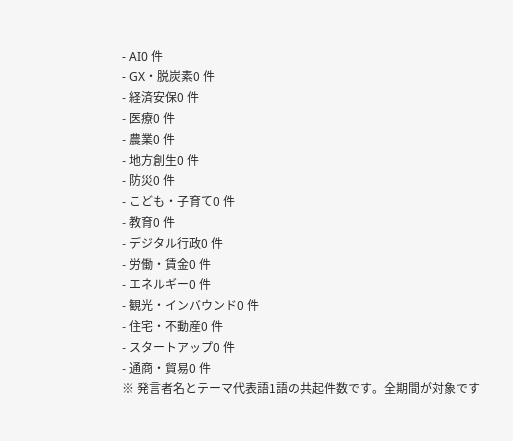- AI0 件
- GX・脱炭素0 件
- 経済安保0 件
- 医療0 件
- 農業0 件
- 地方創生0 件
- 防災0 件
- こども・子育て0 件
- 教育0 件
- デジタル行政0 件
- 労働・賃金0 件
- エネルギー0 件
- 観光・インバウンド0 件
- 住宅・不動産0 件
- スタートアップ0 件
- 通商・貿易0 件
※ 発言者名とテーマ代表語1語の共起件数です。全期間が対象です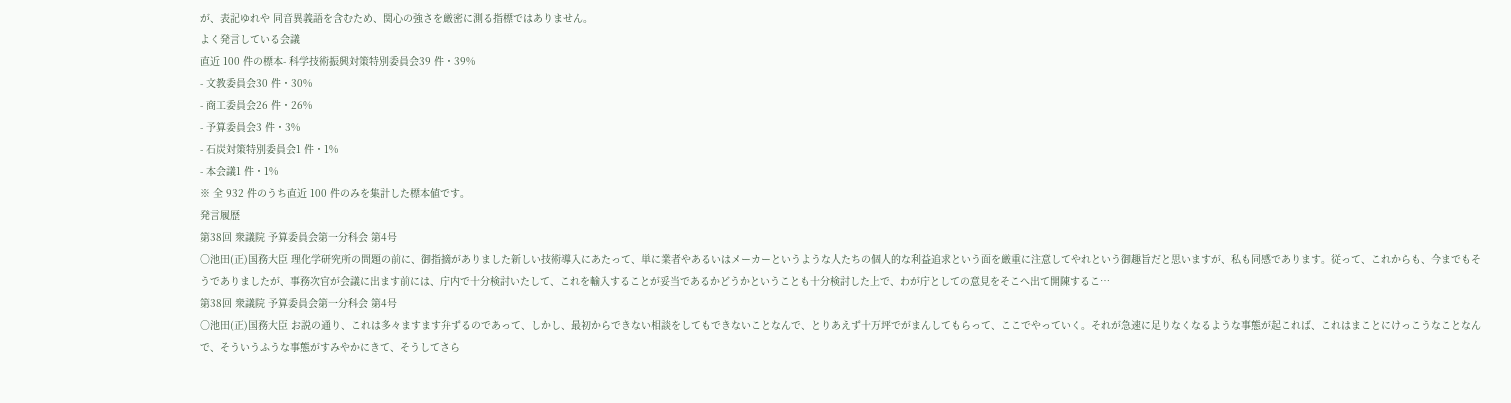が、表記ゆれや 同音異義語を含むため、関心の強さを厳密に測る指標ではありません。
よく発言している会議
直近 100 件の標本- 科学技術振興対策特別委員会39 件・39%
- 文教委員会30 件・30%
- 商工委員会26 件・26%
- 予算委員会3 件・3%
- 石炭対策特別委員会1 件・1%
- 本会議1 件・1%
※ 全 932 件のうち直近 100 件のみを集計した標本値です。
発言履歴
第38回 衆議院 予算委員会第一分科会 第4号
○池田(正)国務大臣 理化学研究所の問題の前に、御指摘がありました新しい技術導入にあたって、単に業者やあるいはメーカーというような人たちの個人的な利益追求という面を厳重に注意してやれという御趣旨だと思いますが、私も同感であります。従って、これからも、今までもそうでありましたが、事務次官が会議に出ます前には、庁内で十分検討いたして、これを輸入することが妥当であるかどうかということも十分検討した上で、わが庁としての意見をそこへ出て開陳するこ…
第38回 衆議院 予算委員会第一分科会 第4号
○池田(正)国務大臣 お説の通り、これは多々ますます弁ずるのであって、しかし、最初からできない相談をしてもできないことなんで、とりあえず十万坪でがまんしてもらって、ここでやっていく。それが急速に足りなくなるような事態が起これば、これはまことにけっこうなことなんで、そういうふうな事態がすみやかにきて、そうしてさら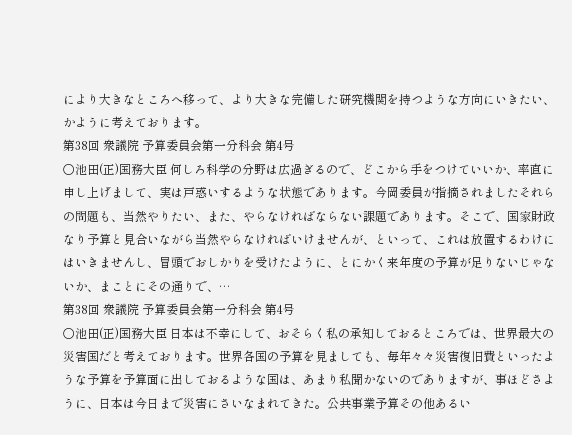により大きなところへ移って、より大きな完備した研究機関を持つような方向にいきたい、かように考えております。
第38回 衆議院 予算委員会第一分科会 第4号
○池田(正)国務大臣 何しろ科学の分野は広過ぎるので、どこから手をつけていいか、率直に申し上げまして、実は戸惑いするような状態であります。今岡委員が指摘されましたそれらの問題も、当然やりたい、また、やらなければならない課題であります。そこで、国家財政なり予算と見合いながら当然やらなければいけませんが、といって、これは放置するわけにはいきませんし、冒頭でおしかりを受けたように、とにかく来年度の予算が足りないじゃないか、まことにその通りで、…
第38回 衆議院 予算委員会第一分科会 第4号
○池田(正)国務大臣 日本は不幸にして、おそらく私の承知しておるところでは、世界最大の災害国だと考えております。世界各国の予算を見ましても、毎年々々災害復旧費といったような予算を予算面に出しておるような国は、あまり私聞かないのでありますが、事ほどさように、日本は今日まで災害にさいなまれてきた。公共事業予算その他あるい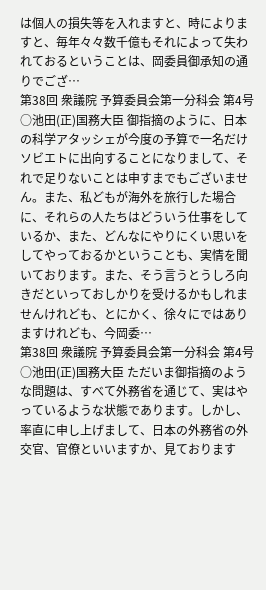は個人の損失等を入れますと、時によりますと、毎年々々数千億もそれによって失われておるということは、岡委員御承知の通りでござ…
第38回 衆議院 予算委員会第一分科会 第4号
○池田(正)国務大臣 御指摘のように、日本の科学アタッシェが今度の予算で一名だけソビエトに出向することになりまして、それで足りないことは申すまでもございません。また、私どもが海外を旅行した場合に、それらの人たちはどういう仕事をしているか、また、どんなにやりにくい思いをしてやっておるかということも、実情を聞いております。また、そう言うとうしろ向きだといっておしかりを受けるかもしれませんけれども、とにかく、徐々にではありますけれども、今岡委…
第38回 衆議院 予算委員会第一分科会 第4号
○池田(正)国務大臣 ただいま御指摘のような問題は、すべて外務省を通じて、実はやっているような状態であります。しかし、率直に申し上げまして、日本の外務省の外交官、官僚といいますか、見ております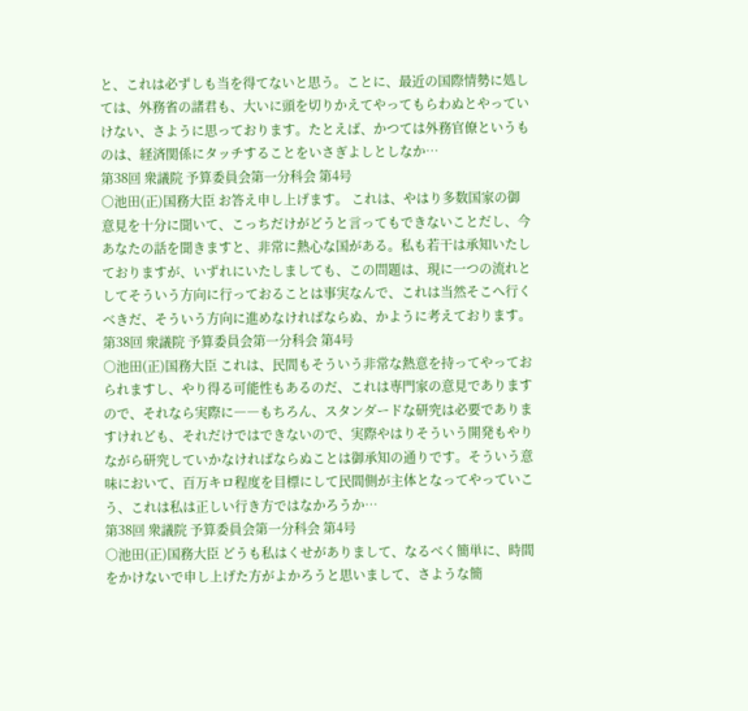と、これは必ずしも当を得てないと思う。ことに、最近の国際情勢に処しては、外務省の諸君も、大いに頭を切りかえてやってもらわぬとやっていけない、さように思っております。たとえば、かつては外務官僚というものは、経済関係にタッチすることをいさぎよしとしなか…
第38回 衆議院 予算委員会第一分科会 第4号
○池田(正)国務大臣 お答え申し上げます。 これは、やはり多数国家の御意見を十分に聞いて、こっちだけがどうと言ってもできないことだし、今あなたの話を聞きますと、非常に熱心な国がある。私も若干は承知いたしておりますが、いずれにいたしましても、この問題は、現に一つの流れとしてそういう方向に行っておることは事実なんで、これは当然そこへ行くべきだ、そういう方向に進めなければならぬ、かように考えております。
第38回 衆議院 予算委員会第一分科会 第4号
○池田(正)国務大臣 これは、民間もそういう非常な熱意を持ってやっておられますし、やり得る可能性もあるのだ、これは専門家の意見でありますので、それなら実際に――もちろん、スタンダードな研究は必要でありますけれども、それだけではできないので、実際やはりそういう開発もやりながら研究していかなければならぬことは御承知の通りです。そういう意味において、百万キロ程度を目標にして民間側が主体となってやっていこう、これは私は正しい行き方ではなかろうか…
第38回 衆議院 予算委員会第一分科会 第4号
○池田(正)国務大臣 どうも私はくせがありまして、なるべく簡単に、時間をかけないで申し上げた方がよかろうと思いまして、さような簡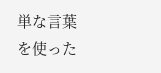単な言葉を使った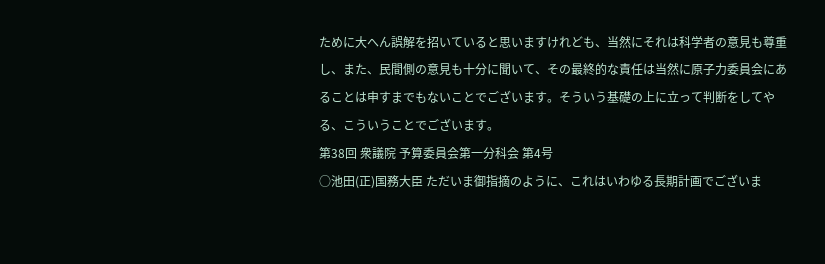ために大へん誤解を招いていると思いますけれども、当然にそれは科学者の意見も尊重し、また、民間側の意見も十分に聞いて、その最終的な責任は当然に原子力委員会にあることは申すまでもないことでございます。そういう基礎の上に立って判断をしてやる、こういうことでございます。
第38回 衆議院 予算委員会第一分科会 第4号
○池田(正)国務大臣 ただいま御指摘のように、これはいわゆる長期計画でございま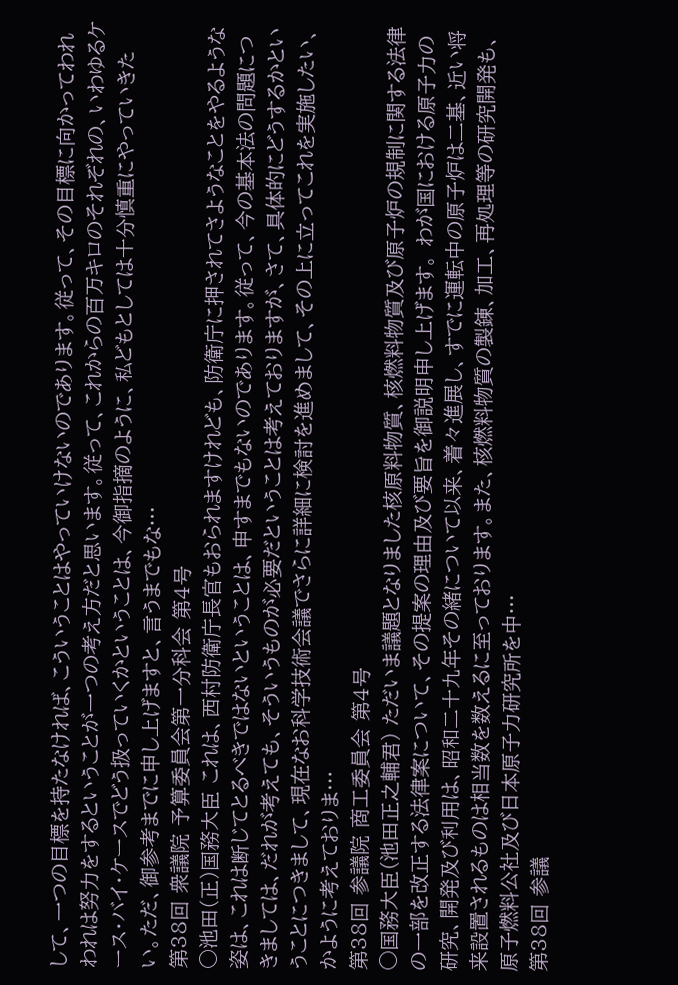して、一つの目標を持たなければ、こういうことはやっていけないのであります。従って、その目標に向かってわれわれは努力をするということが一つの考え方だと思います。従って、これからの百万キロのそれぞれの、いわゆるケース・バイ・ケースでどう扱っていくかということは、今御指摘のように、私どもとしては十分慎重にやっていきたい。ただ、御参考までに申し上げますと、言うまでもな…
第38回 衆議院 予算委員会第一分科会 第4号
○池田(正)国務大臣 これは、西村防衛庁長官もおられますけれども、防衛庁に押されてさようなことをやるような姿は、これは断じてとるべきではないということは、申すまでもないのであります。従って、今の基本法の問題につきましては、だれが考えても、そういうものが必要だということは考えておりますが、さて、具体的にどうするかということにつきまして、現在なお科学技術会議でさらに詳細に検討を進めまして、その上に立ってこれを実施したい、かように考えておりま…
第38回 参議院 商工委員会 第4号
○国務大臣(池田正之輔君) ただいま議題となりました核原料物質、核燃料物質及び原子炉の規制に関する法律の一部を改正する法律案について、その提案の理由及び要旨を御説明申し上げます。 わが国における原子力の研究、開発及び利用は、昭和二十九年その緒について以来、着々進展し、すでに運転中の原子炉は二基、近い将来設置されるものは相当数を数えるに至っております。また、核燃料物質の製錬、加工、再処理等の研究開発も、原子燃料公社及び日本原子力研究所を中…
第38回 参議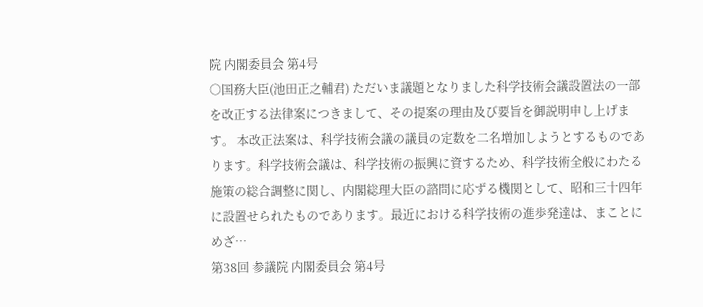院 内閣委員会 第4号
○国務大臣(池田正之輔君) ただいま議題となりました科学技術会議設置法の一部を改正する法律案につきまして、その提案の理由及び要旨を御説明申し上げます。 本改正法案は、科学技術会議の議員の定数を二名増加しようとするものであります。科学技術会議は、科学技術の振興に資するため、科学技術全般にわたる施策の総合調整に関し、内閣総理大臣の諮問に応ずる機関として、昭和三十四年に設置せられたものであります。最近における科学技術の進歩発達は、まことにめざ…
第38回 参議院 内閣委員会 第4号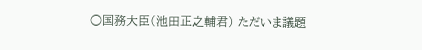○国務大臣(池田正之輔君) ただいま議題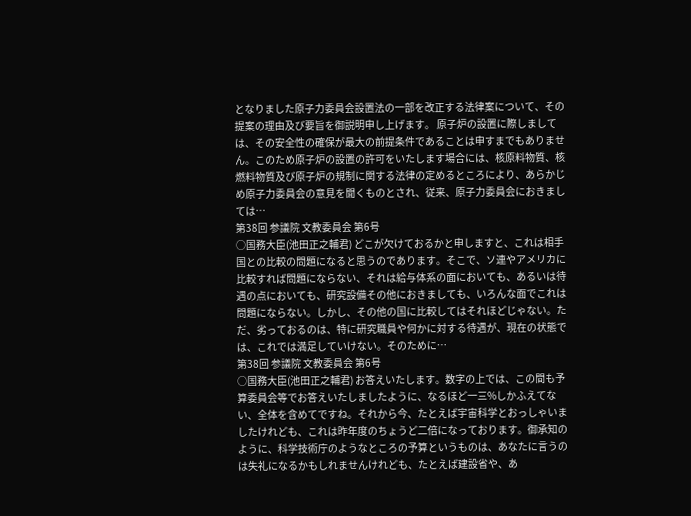となりました原子力委員会設置法の一部を改正する法律案について、その提案の理由及び要旨を御説明申し上げます。 原子炉の設置に際しましては、その安全性の確保が最大の前提条件であることは申すまでもありません。このため原子炉の設置の許可をいたします場合には、核原料物質、核燃料物質及び原子炉の規制に関する法律の定めるところにより、あらかじめ原子力委員会の意見を聞くものとされ、従来、原子力委員会におきましては…
第38回 参議院 文教委員会 第6号
○国務大臣(池田正之輔君) どこが欠けておるかと申しますと、これは相手国との比較の問題になると思うのであります。そこで、ソ連やアメリカに比較すれば問題にならない、それは給与体系の面においても、あるいは待遇の点においても、研究設備その他におきましても、いろんな面でこれは問題にならない。しかし、その他の国に比較してはそれほどじゃない。ただ、劣っておるのは、特に研究職員や何かに対する待遇が、現在の状態では、これでは満足していけない。そのために…
第38回 参議院 文教委員会 第6号
○国務大臣(池田正之輔君) お答えいたします。数字の上では、この間も予算委員会等でお答えいたしましたように、なるほど一三%しかふえてない、全体を含めてですね。それから今、たとえば宇宙科学とおっしゃいましたけれども、これは昨年度のちょうど二倍になっております。御承知のように、科学技術庁のようなところの予算というものは、あなたに言うのは失礼になるかもしれませんけれども、たとえば建設省や、あ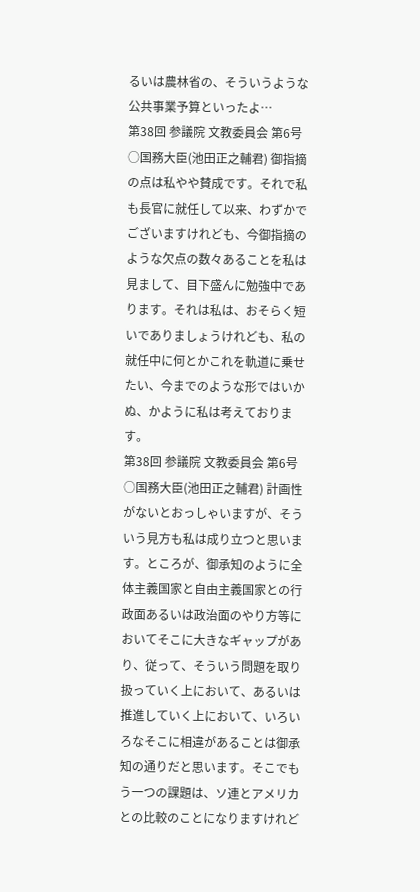るいは農林省の、そういうような公共事業予算といったよ…
第38回 参議院 文教委員会 第6号
○国務大臣(池田正之輔君) 御指摘の点は私やや賛成です。それで私も長官に就任して以来、わずかでございますけれども、今御指摘のような欠点の数々あることを私は見まして、目下盛んに勉強中であります。それは私は、おそらく短いでありましょうけれども、私の就任中に何とかこれを軌道に乗せたい、今までのような形ではいかぬ、かように私は考えております。
第38回 参議院 文教委員会 第6号
○国務大臣(池田正之輔君) 計画性がないとおっしゃいますが、そういう見方も私は成り立つと思います。ところが、御承知のように全体主義国家と自由主義国家との行政面あるいは政治面のやり方等においてそこに大きなギャップがあり、従って、そういう問題を取り扱っていく上において、あるいは推進していく上において、いろいろなそこに相違があることは御承知の通りだと思います。そこでもう一つの課題は、ソ連とアメリカとの比較のことになりますけれど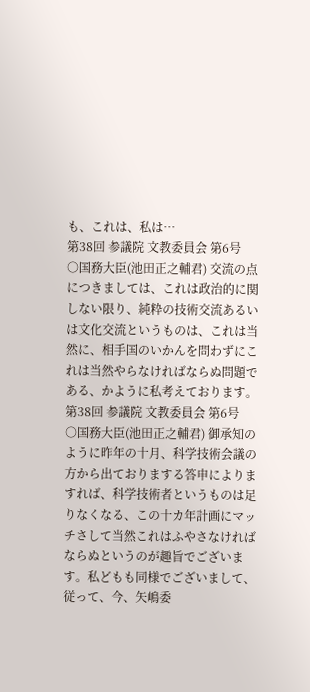も、これは、私は…
第38回 参議院 文教委員会 第6号
○国務大臣(池田正之輔君) 交流の点につきましては、これは政治的に関しない限り、純粋の技術交流あるいは文化交流というものは、これは当然に、相手国のいかんを問わずにこれは当然やらなければならぬ問題である、かように私考えております。
第38回 参議院 文教委員会 第6号
○国務大臣(池田正之輔君) 御承知のように昨年の十月、科学技術会議の方から出ておりまする答申によりますれば、科学技術者というものは足りなくなる、この十カ年計画にマッチさして当然これはふやさなければならぬというのが趣旨でございます。私どもも同様でございまして、従って、今、矢嶋委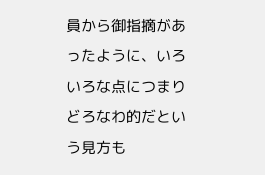員から御指摘があったように、いろいろな点につまりどろなわ的だという見方も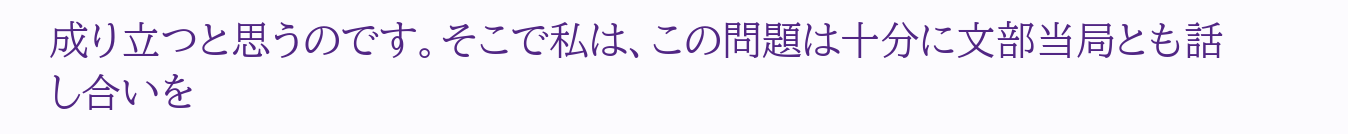成り立つと思うのです。そこで私は、この問題は十分に文部当局とも話し合いを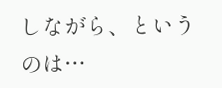しながら、というのは…